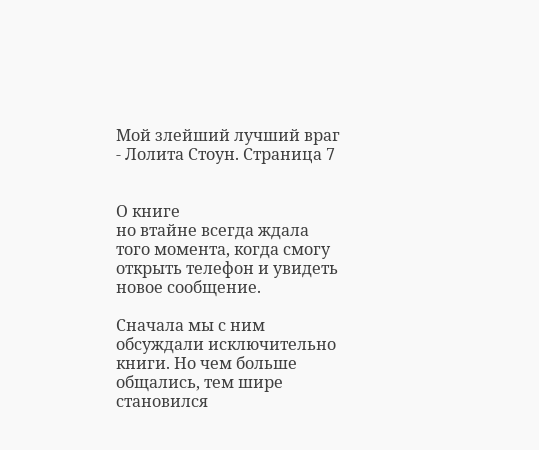Мой злейший лучший враг - Лолита Стоун. Страница 7


О книге
но втайне всегда ждала того момента, когда смогу открыть телефон и увидеть новое сообщение.

Сначала мы с ним обсуждали исключительно книги. Но чем больше общались, тем шире становился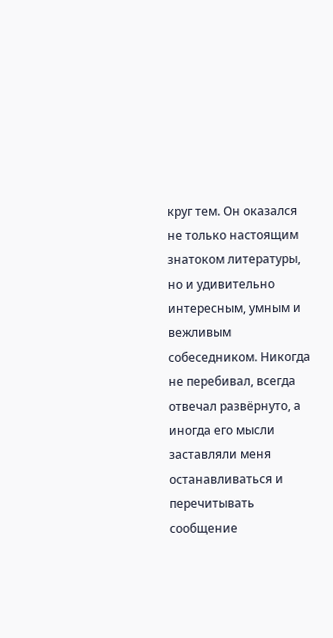круг тем. Он оказался не только настоящим знатоком литературы, но и удивительно интересным, умным и вежливым собеседником. Никогда не перебивал, всегда отвечал развёрнуто, а иногда его мысли заставляли меня останавливаться и перечитывать сообщение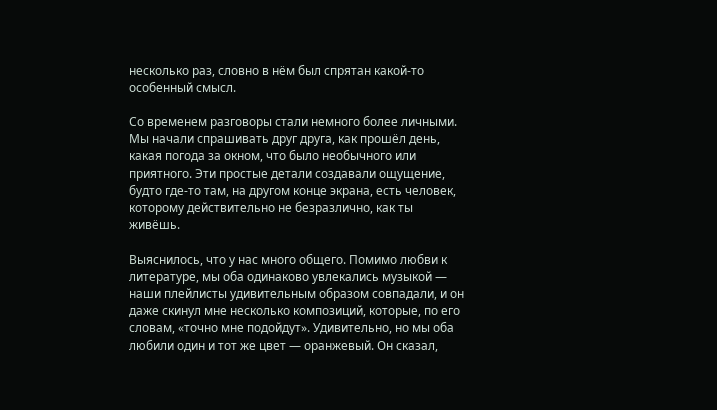несколько раз, словно в нём был спрятан какой-то особенный смысл.

Со временем разговоры стали немного более личными. Мы начали спрашивать друг друга, как прошёл день, какая погода за окном, что было необычного или приятного. Эти простые детали создавали ощущение, будто где-то там, на другом конце экрана, есть человек, которому действительно не безразлично, как ты живёшь.

Выяснилось, что у нас много общего. Помимо любви к литературе, мы оба одинаково увлекались музыкой — наши плейлисты удивительным образом совпадали, и он даже скинул мне несколько композиций, которые, по его словам, «точно мне подойдут». Удивительно, но мы оба любили один и тот же цвет — оранжевый. Он сказал,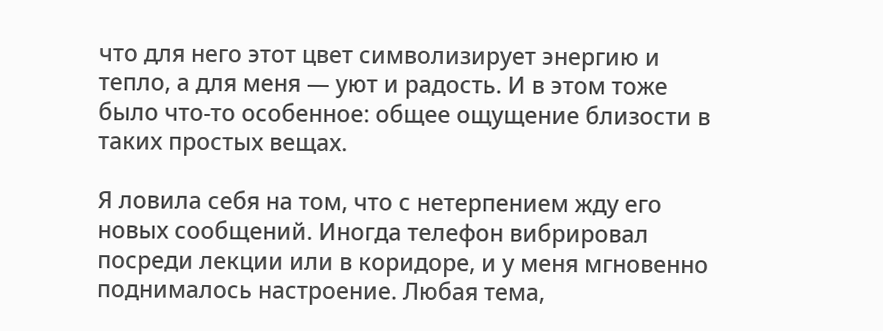что для него этот цвет символизирует энергию и тепло, а для меня — уют и радость. И в этом тоже было что-то особенное: общее ощущение близости в таких простых вещах.

Я ловила себя на том, что с нетерпением жду его новых сообщений. Иногда телефон вибрировал посреди лекции или в коридоре, и у меня мгновенно поднималось настроение. Любая тема,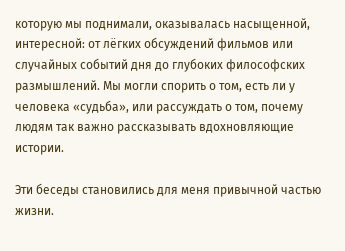которую мы поднимали, оказывалась насыщенной, интересной: от лёгких обсуждений фильмов или случайных событий дня до глубоких философских размышлений. Мы могли спорить о том, есть ли у человека «судьба», или рассуждать о том, почему людям так важно рассказывать вдохновляющие истории.

Эти беседы становились для меня привычной частью жизни.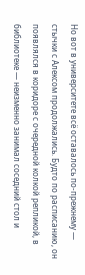Но вот в университете всё оставалось по-прежнему — стычки с Алексом продолжались. Будто по расписанию, он появлялся в коридоре с очередной колкой репликой, в библиотеке — неизменно занимал соседний стол и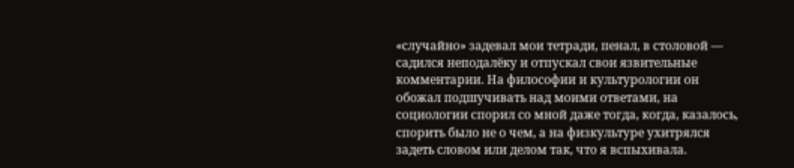«случайно» задевал мои тетради, пенал, в столовой — садился неподалёку и отпускал свои язвительные комментарии. На философии и культурологии он обожал подшучивать над моими ответами, на социологии спорил со мной даже тогда, когда, казалось, спорить было не о чем, а на физкультуре ухитрялся задеть словом или делом так, что я вспыхивала.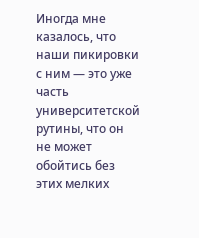Иногда мне казалось, что наши пикировки с ним — это уже часть университетской рутины, что он не может обойтись без этих мелких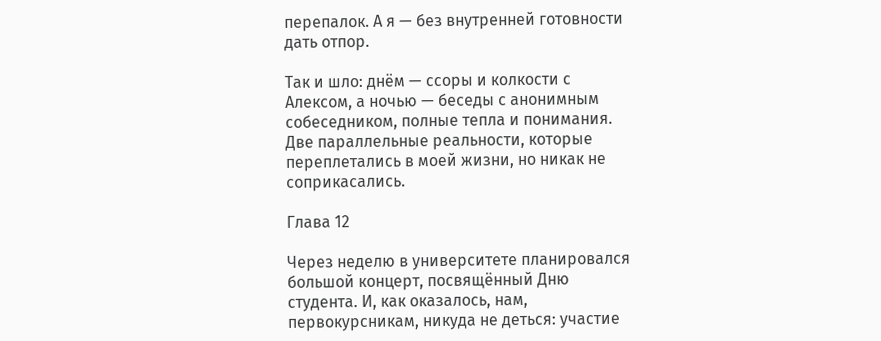перепалок. А я — без внутренней готовности дать отпор.

Так и шло: днём — ссоры и колкости с Алексом, а ночью — беседы с анонимным собеседником, полные тепла и понимания. Две параллельные реальности, которые переплетались в моей жизни, но никак не соприкасались.

Глава 12

Через неделю в университете планировался большой концерт, посвящённый Дню студента. И, как оказалось, нам, первокурсникам, никуда не деться: участие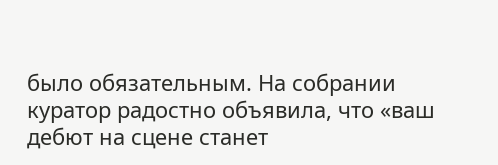было обязательным. На собрании куратор радостно объявила, что «ваш дебют на сцене станет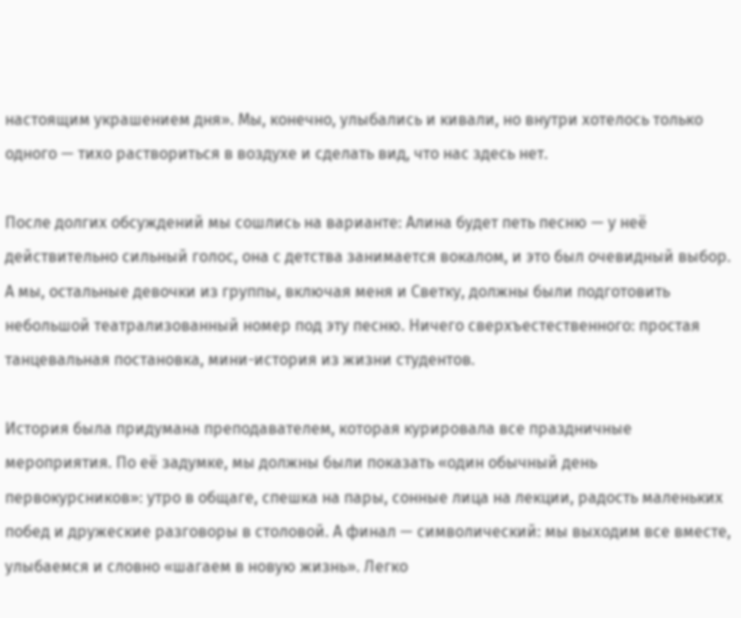настоящим украшением дня». Мы, конечно, улыбались и кивали, но внутри хотелось только одного — тихо раствориться в воздухе и сделать вид, что нас здесь нет.

После долгих обсуждений мы сошлись на варианте: Алина будет петь песню — у неё действительно сильный голос, она с детства занимается вокалом, и это был очевидный выбор. А мы, остальные девочки из группы, включая меня и Светку, должны были подготовить небольшой театрализованный номер под эту песню. Ничего сверхъестественного: простая танцевальная постановка, мини-история из жизни студентов.

История была придумана преподавателем, которая курировала все праздничные мероприятия. По её задумке, мы должны были показать «один обычный день первокурсников»: утро в общаге, спешка на пары, сонные лица на лекции, радость маленьких побед и дружеские разговоры в столовой. А финал — символический: мы выходим все вместе, улыбаемся и словно «шагаем в новую жизнь». Легко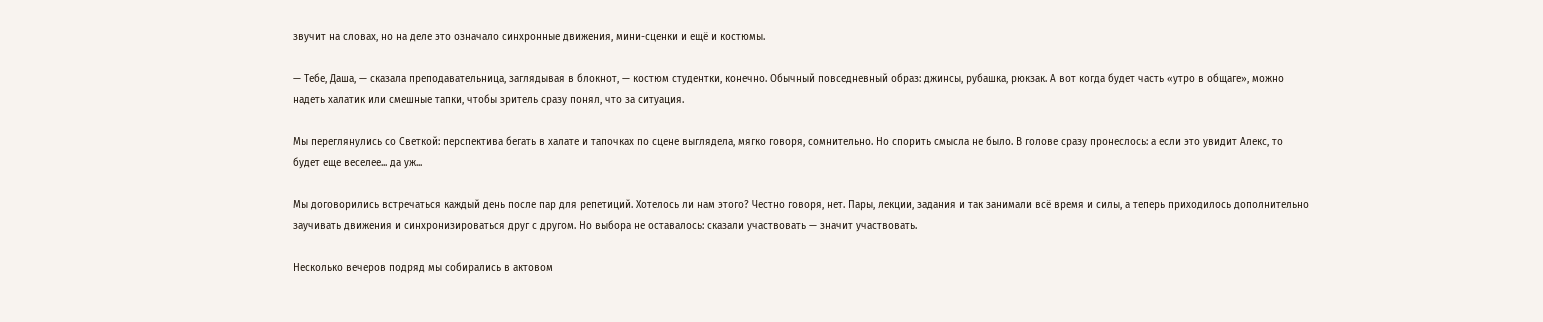звучит на словах, но на деле это означало синхронные движения, мини-сценки и ещё и костюмы.

— Тебе, Даша, — сказала преподавательница, заглядывая в блокнот, — костюм студентки, конечно. Обычный повседневный образ: джинсы, рубашка, рюкзак. А вот когда будет часть «утро в общаге», можно надеть халатик или смешные тапки, чтобы зритель сразу понял, что за ситуация.

Мы переглянулись со Светкой: перспектива бегать в халате и тапочках по сцене выглядела, мягко говоря, сомнительно. Но спорить смысла не было. В голове сразу пронеслось: а если это увидит Алекс, то будет еще веселее... да уж...

Мы договорились встречаться каждый день после пар для репетиций. Хотелось ли нам этого? Честно говоря, нет. Пары, лекции, задания и так занимали всё время и силы, а теперь приходилось дополнительно заучивать движения и синхронизироваться друг с другом. Но выбора не оставалось: сказали участвовать — значит участвовать.

Несколько вечеров подряд мы собирались в актовом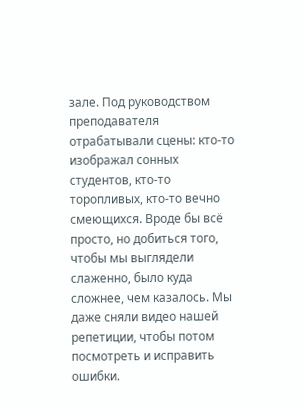зале. Под руководством преподавателя отрабатывали сцены: кто-то изображал сонных студентов, кто-то торопливых, кто-то вечно смеющихся. Вроде бы всё просто, но добиться того, чтобы мы выглядели слаженно, было куда сложнее, чем казалось. Мы даже сняли видео нашей репетиции, чтобы потом посмотреть и исправить ошибки.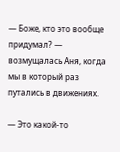— Боже, кто это вообще придумал? — возмущалась Аня, когда мы в который раз путались в движениях.

— Это какой-то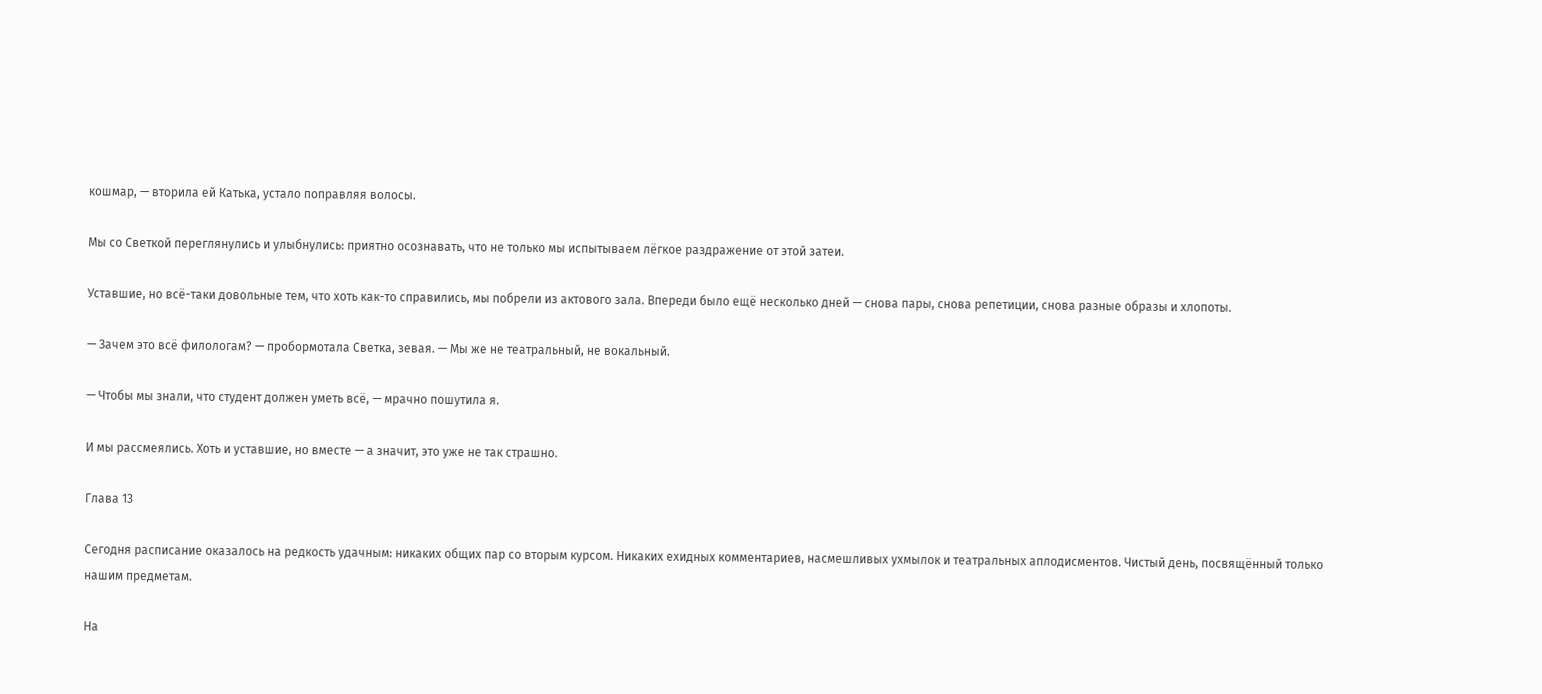кошмар, — вторила ей Катька, устало поправляя волосы.

Мы со Светкой переглянулись и улыбнулись: приятно осознавать, что не только мы испытываем лёгкое раздражение от этой затеи.

Уставшие, но всё-таки довольные тем, что хоть как-то справились, мы побрели из актового зала. Впереди было ещё несколько дней — снова пары, снова репетиции, снова разные образы и хлопоты.

— Зачем это всё филологам? — пробормотала Светка, зевая. — Мы же не театральный, не вокальный.

— Чтобы мы знали, что студент должен уметь всё, — мрачно пошутила я.

И мы рассмеялись. Хоть и уставшие, но вместе — а значит, это уже не так страшно.

Глава 13

Сегодня расписание оказалось на редкость удачным: никаких общих пар со вторым курсом. Никаких ехидных комментариев, насмешливых ухмылок и театральных аплодисментов. Чистый день, посвящённый только нашим предметам.

На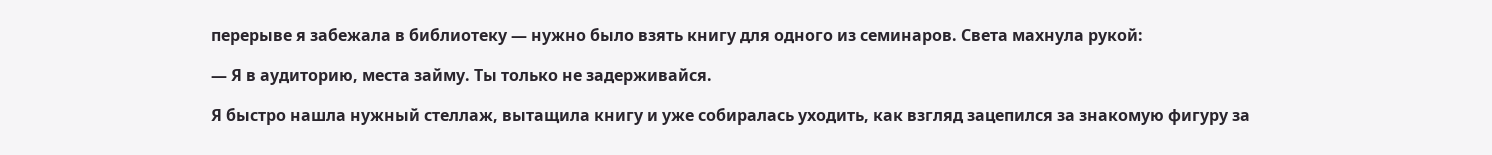перерыве я забежала в библиотеку — нужно было взять книгу для одного из семинаров. Света махнула рукой:

— Я в аудиторию, места займу. Ты только не задерживайся.

Я быстро нашла нужный стеллаж, вытащила книгу и уже собиралась уходить, как взгляд зацепился за знакомую фигуру за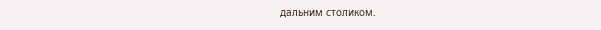дальним столиком.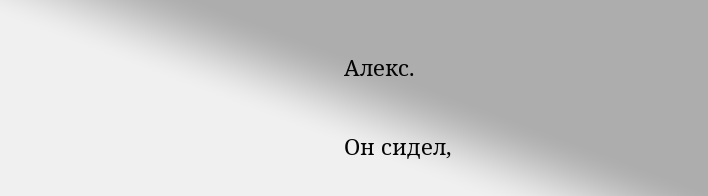Алекс.

Он сидел,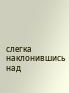слегка наклонившись над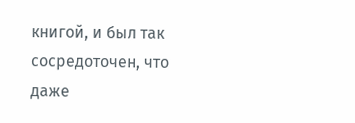книгой, и был так сосредоточен, что даже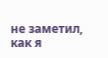не заметил, как я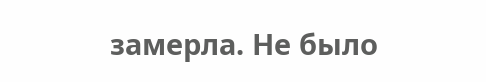замерла. Не было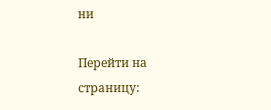ни

Перейти на страницу: